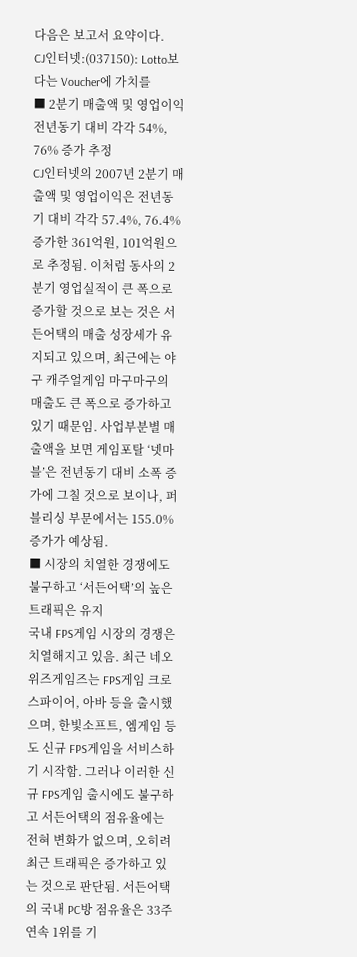다음은 보고서 요약이다.
CJ인터넷:(037150): Lotto보다는 Voucher에 가치를
■ 2분기 매출액 및 영업이익 전년동기 대비 각각 54%, 76% 증가 추정
CJ인터넷의 2007년 2분기 매출액 및 영업이익은 전년동기 대비 각각 57.4%, 76.4% 증가한 361억원, 101억원으로 추정됨. 이처럼 동사의 2분기 영업실적이 큰 폭으로 증가할 것으로 보는 것은 서든어택의 매출 성장세가 유지되고 있으며, 최근에는 야구 캐주얼게임 마구마구의 매출도 큰 폭으로 증가하고 있기 때문임. 사업부분별 매출액을 보면 게임포탈 ‘넷마블’은 전년동기 대비 소폭 증가에 그칠 것으로 보이나, 퍼블리싱 부문에서는 155.0% 증가가 예상됨.
■ 시장의 치열한 경쟁에도 불구하고 ‘서든어택’의 높은 트래픽은 유지
국내 FPS게임 시장의 경쟁은 치열해지고 있음. 최근 네오위즈게임즈는 FPS게임 크로스파이어, 아바 등을 출시했으며, 한빛소프트, 엠게임 등도 신규 FPS게임을 서비스하기 시작함. 그러나 이러한 신규 FPS게임 출시에도 불구하고 서든어택의 점유율에는 전혀 변화가 없으며, 오히려 최근 트래픽은 증가하고 있는 것으로 판단됨. 서든어택의 국내 PC방 점유율은 33주 연속 1위를 기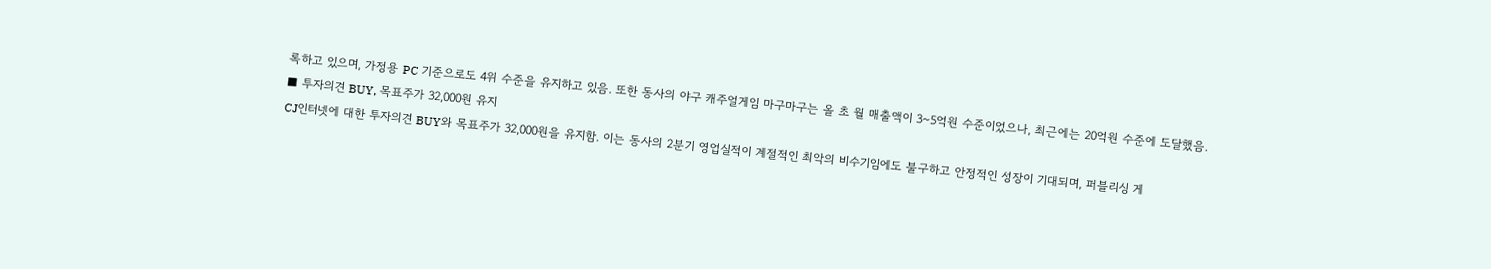록하고 있으며, 가정용 PC 기준으로도 4위 수준을 유지하고 있음. 또한 동사의 야구 캐주얼게임 마구마구는 올 초 월 매출액이 3~5억원 수준이었으나, 최근에는 20억원 수준에 도달했음.
■ 투자의견 BUY, 목표주가 32,000원 유지
CJ인터넷에 대한 투자의견 BUY와 목표주가 32,000원을 유지함. 이는 동사의 2분기 영업실적이 계절적인 최악의 비수기임에도 불구하고 안정적인 성장이 기대되며, 퍼블리싱 게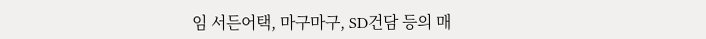임 서든어택, 마구마구, SD건담 등의 매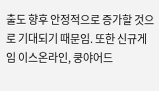출도 향후 안정적으로 증가할 것으로 기대되기 때문임. 또한 신규게임 이스온라인, 쿵야어드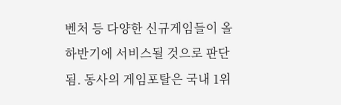벤처 등 다양한 신규게임들이 올 하반기에 서비스될 것으로 판단됨. 동사의 게임포탈은 국내 1위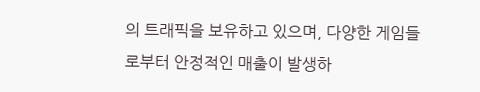의 트래픽을 보유하고 있으며, 다양한 게임들로부터 안정적인 매출이 발생하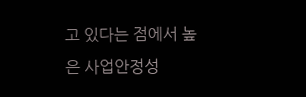고 있다는 점에서 높은 사업안정성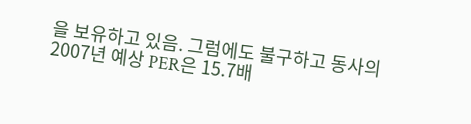을 보유하고 있음. 그럼에도 불구하고 동사의 2007년 예상 PER은 15.7배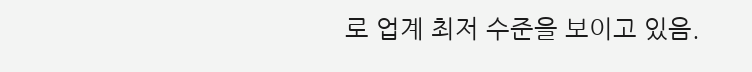로 업계 최저 수준을 보이고 있음.